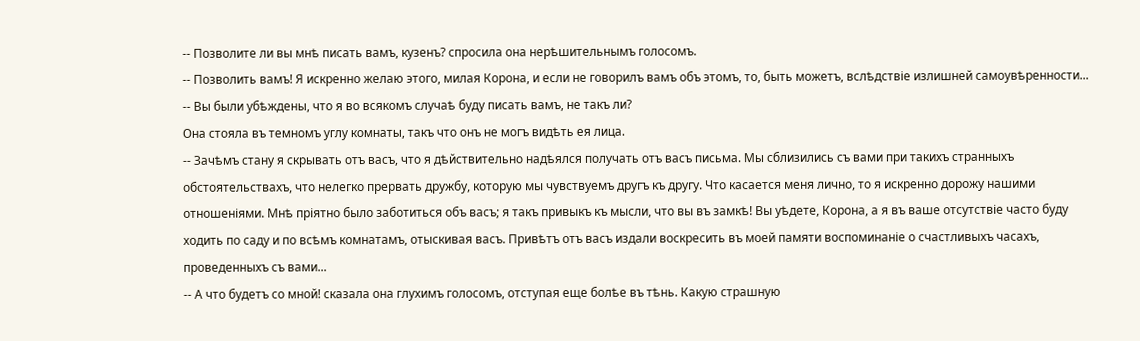-- Позволите ли вы мнѣ писать вамъ, кузенъ? спросила она нерѣшительнымъ голосомъ.
-- Позволить вамъ! Я искренно желаю этого, милая Корона, и если не говорилъ вамъ объ этомъ, то, быть можетъ, вслѣдствіе излишней самоувѣренности...
-- Вы были убѣждены, что я во всякомъ случаѣ буду писать вамъ, не такъ ли?
Она стояла въ темномъ углу комнаты, такъ что онъ не могъ видѣть ея лица.
-- Зачѣмъ стану я скрывать отъ васъ, что я дѣйствительно надѣялся получать отъ васъ письма. Мы сблизились съ вами при такихъ странныхъ обстоятельствахъ, что нелегко прервать дружбу, которую мы чувствуемъ другъ къ другу. Что касается меня лично, то я искренно дорожу нашими отношеніями. Мнѣ пріятно было заботиться объ васъ; я такъ привыкъ къ мысли, что вы въ замкѣ! Вы уѣдете, Корона, а я въ ваше отсутствіе часто буду ходить по саду и по всѣмъ комнатамъ, отыскивая васъ. Привѣтъ отъ васъ издали воскресить въ моей памяти воспоминаніе о счастливыхъ часахъ, проведенныхъ съ вами...
-- А что будетъ со мной! сказала она глухимъ голосомъ, отступая еще болѣе въ тѣнь. Какую страшную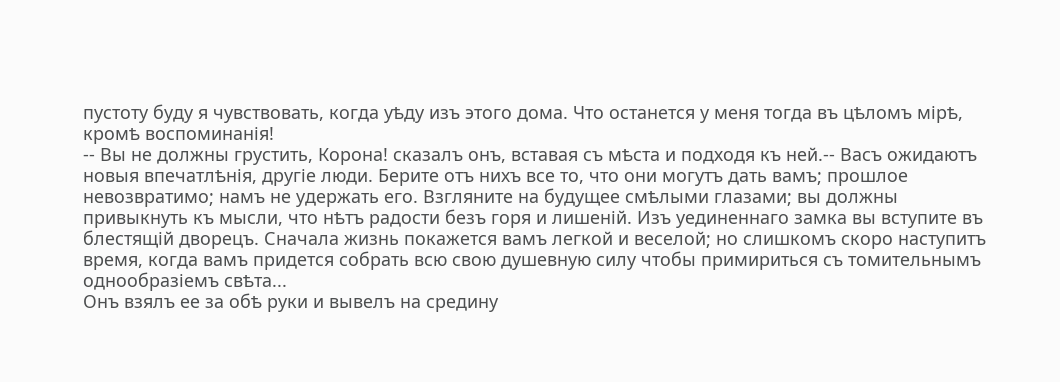пустоту буду я чувствовать, когда уѣду изъ этого дома. Что останется у меня тогда въ цѣломъ мірѣ, кромѣ воспоминанія!
-- Вы не должны грустить, Корона! сказалъ онъ, вставая съ мѣста и подходя къ ней.-- Васъ ожидаютъ новыя впечатлѣнія, другіе люди. Берите отъ нихъ все то, что они могутъ дать вамъ; прошлое невозвратимо; намъ не удержать его. Взгляните на будущее смѣлыми глазами; вы должны привыкнуть къ мысли, что нѣтъ радости безъ горя и лишеній. Изъ уединеннаго замка вы вступите въ блестящій дворецъ. Сначала жизнь покажется вамъ легкой и веселой; но слишкомъ скоро наступитъ время, когда вамъ придется собрать всю свою душевную силу чтобы примириться съ томительнымъ однообразіемъ свѣта...
Онъ взялъ ее за обѣ руки и вывелъ на средину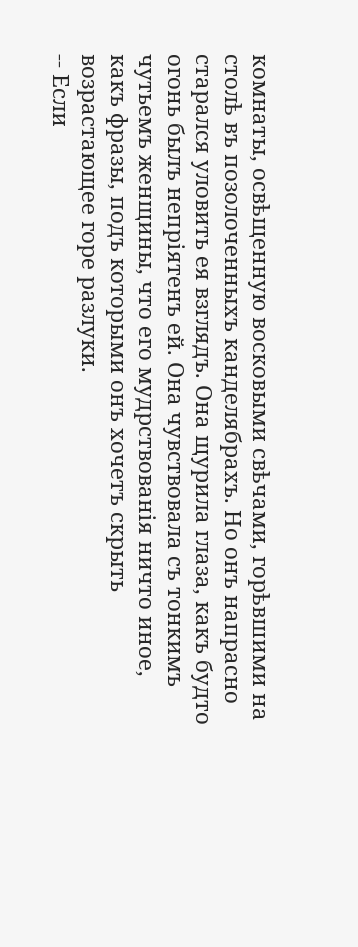комнаты, освѣщенную восковыми свѣчами, горѣвшими на столѣ въ позолоченныхъ канделябрахъ. Но онъ напрасно старался уловить ея взглядъ. Она щурила глаза, какъ будто огонь былъ непріятенъ ей. Она чувствовала съ тонкимъ чутьемъ женщины, что его мудрствованія ничто иное, какъ фразы, подъ которыми онъ хочетъ скрыть возрастающее горе разлуки.
-- Если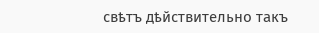свѣтъ дѣйствительно такъ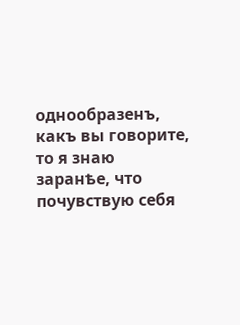однообразенъ, какъ вы говорите, то я знаю заранѣе, что почувствую себя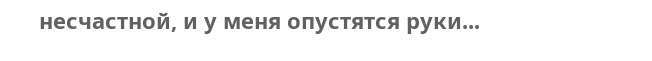несчастной, и у меня опустятся руки...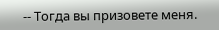-- Тогда вы призовете меня.